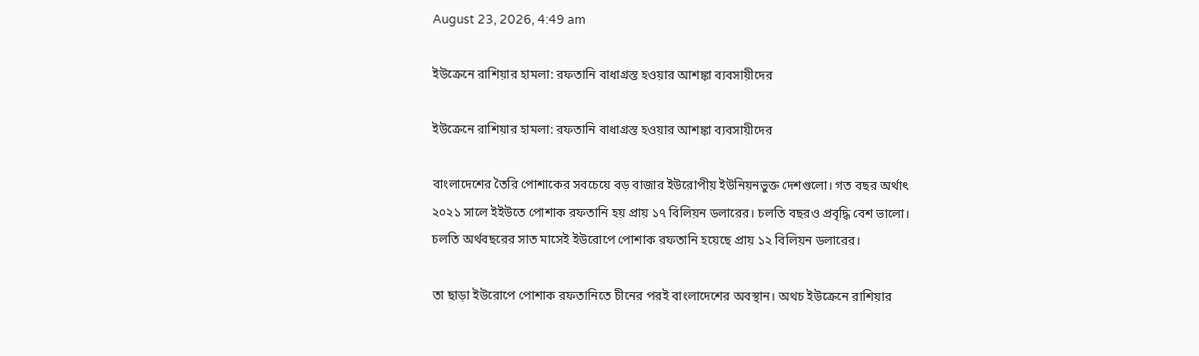August 23, 2026, 4:49 am

ইউক্রেনে রাশিয়ার হামলা: রফতানি বাধাগ্রস্ত হওয়ার আশঙ্কা ব্যবসায়ীদের

ইউক্রেনে রাশিয়ার হামলা: রফতানি বাধাগ্রস্ত হওয়ার আশঙ্কা ব্যবসায়ীদের

বাংলাদেশের তৈরি পোশাকের সবচেয়ে বড় বাজার ইউরোপীয় ইউনিয়নভুক্ত দেশগুলো। গত বছর অর্থাৎ ২০২১ সালে ইইউতে পোশাক রফতানি হয় প্রায় ১৭ বিলিয়ন ডলারের। চলতি বছরও প্রবৃদ্ধি বেশ ভালো। চলতি অর্থবছরের সাত মাসেই ইউরোপে পোশাক রফতানি হয়েছে প্রায় ১২ বিলিয়ন ডলারের।

তা ছাড়া ইউরোপে পোশাক রফতানিতে চীনের পরই বাংলাদেশের অবস্থান। অথচ ইউক্রেনে রাশিয়ার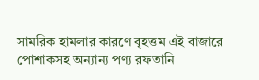সামরিক হামলার কারণে বৃহত্তম এই বাজারে পোশাকসহ অন্যান্য পণ্য রফতানি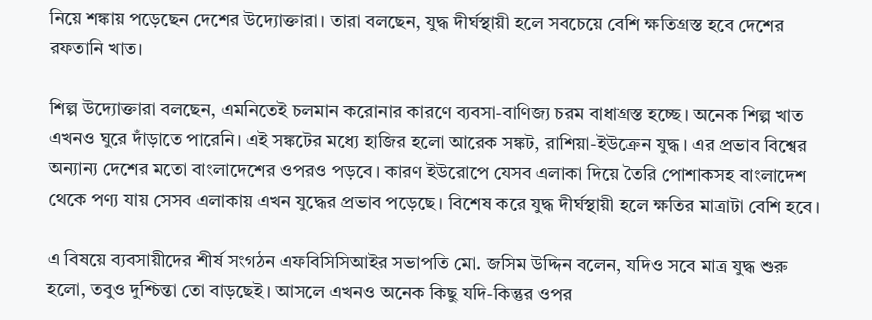নিয়ে শঙ্কায় পড়েছেন দেশের উদ্যোক্তারা। তারা বলছেন, যুদ্ধ দীর্ঘস্থায়ী হলে সবচেয়ে বেশি ক্ষতিগ্রস্ত হবে দেশের রফতানি খাত।

শিল্প উদ্যোক্তারা বলছেন, এমনিতেই চলমান করোনার কারণে ব্যবসা-বাণিজ্য চরম বাধাগ্রস্ত হচ্ছে। অনেক শিল্প খাত এখনও ঘুরে দাঁড়াতে পারেনি। এই সঙ্কটের মধ্যে হাজির হলো আরেক সঙ্কট, রাশিয়া-ইউক্রেন যুদ্ধ। এর প্রভাব বিশ্বের অন্যান্য দেশের মতো বাংলাদেশের ওপরও পড়বে। কারণ ইউরোপে যেসব এলাকা দিয়ে তৈরি পোশাকসহ বাংলাদেশ থেকে পণ্য যায় সেসব এলাকায় এখন যুদ্ধের প্রভাব পড়েছে। বিশেষ করে যুদ্ধ দীর্ঘস্থায়ী হলে ক্ষতির মাত্রাটা বেশি হবে।

এ বিষয়ে ব্যবসায়ীদের শীর্ষ সংগঠন এফবিসিসিআইর সভাপতি মো. জসিম উদ্দিন বলেন, যদিও সবে মাত্র যুদ্ধ শুরু হলো, তবুও দুশ্চিন্তা তো বাড়ছেই। আসলে এখনও অনেক কিছু যদি-কিন্তুর ওপর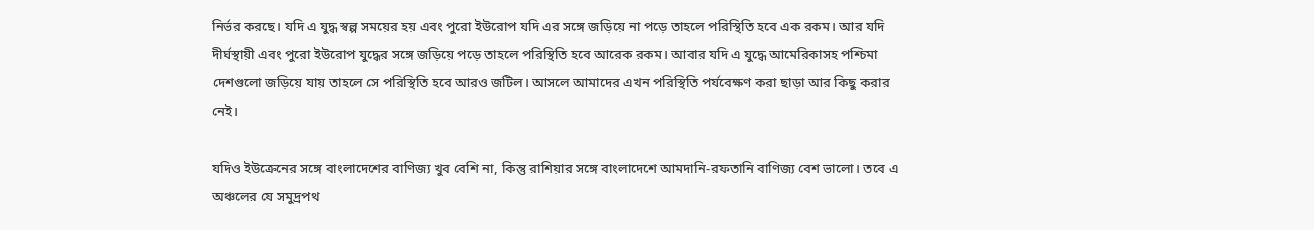নির্ভর করছে। যদি এ যুদ্ধ স্বল্প সময়ের হয় এবং পুরো ইউরোপ যদি এর সঙ্গে জড়িয়ে না পড়ে তাহলে পরিস্থিতি হবে এক রকম। আর যদি দীর্ঘস্থায়ী এবং পুরো ইউরোপ যুদ্ধের সঙ্গে জড়িয়ে পড়ে তাহলে পরিস্থিতি হবে আরেক রকম। আবার যদি এ যুদ্ধে আমেরিকাসহ পশ্চিমা দেশগুলো জড়িয়ে যায় তাহলে সে পরিস্থিতি হবে আরও জটিল। আসলে আমাদের এখন পরিস্থিতি পর্যবেক্ষণ করা ছাড়া আর কিছু করার নেই।

যদিও ইউক্রেনের সঙ্গে বাংলাদেশের বাণিজ্য খুব বেশি না, কিন্তু রাশিয়ার সঙ্গে বাংলাদেশে আমদানি-রফতানি বাণিজ্য বেশ ভালো। তবে এ অঞ্চলের যে সমুদ্রপথ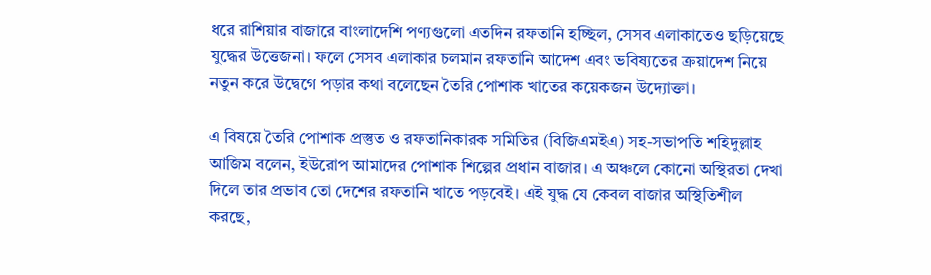ধরে রাশিয়ার বাজারে বাংলাদেশি পণ্যগুলো এতদিন রফতানি হচ্ছিল, সেসব এলাকাতেও ছড়িয়েছে যুদ্ধের উত্তেজনা। ফলে সেসব এলাকার চলমান রফতানি আদেশ এবং ভবিষ্যতের ক্রয়াদেশ নিয়ে নতুন করে উদ্বেগে পড়ার কথা বলেছেন তৈরি পোশাক খাতের কয়েকজন উদ্যোক্তা।

এ বিষয়ে তৈরি পোশাক প্রস্তুত ও রফতানিকারক সমিতির (বিজিএমইএ) সহ-সভাপতি শহিদুল্লাহ আজিম বলেন, ইউরোপ আমাদের পোশাক শিল্পের প্রধান বাজার। এ অঞ্চলে কোনো অস্থিরতা দেখা দিলে তার প্রভাব তো দেশের রফতানি খাতে পড়বেই। এই যুদ্ধ যে কেবল বাজার অস্থিতিশীল করছে,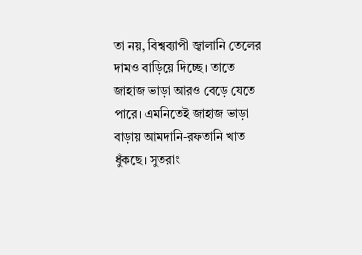তা নয়, বিশ্বব্যাপী জ্বালানি তেলের দামও বাড়িয়ে দিচ্ছে। তাতে জাহাজ ভাড়া আরও বেড়ে যেতে পারে। এমনিতেই জাহাজ ভাড়া বাড়ায় আমদানি-রফতানি খাত ধুঁকছে। সুতরাং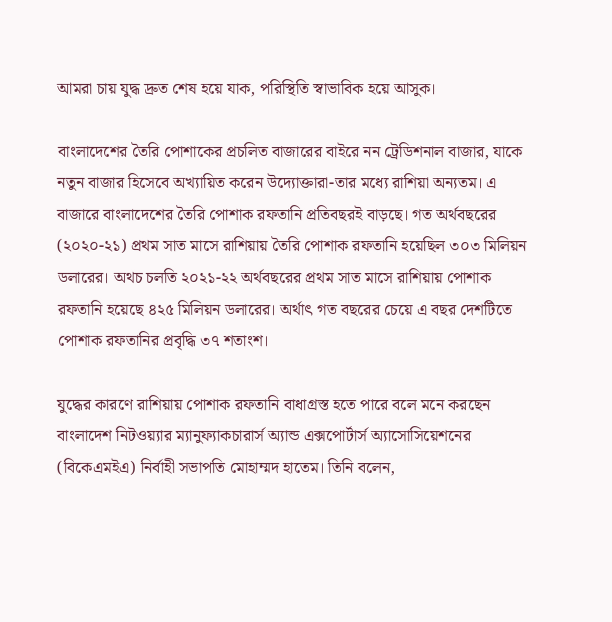আমরা চায় যুদ্ধ দ্রুত শেষ হয়ে যাক, পরিস্থিতি স্বাভাবিক হয়ে আসুক।

বাংলাদেশের তৈরি পোশাকের প্রচলিত বাজারের বাইরে নন ট্রেডিশনাল বাজার, যাকে নতুন বাজার হিসেবে অখ্যায়িত করেন উদ্যোক্তারা-তার মধ্যে রাশিয়া অন্যতম। এ বাজারে বাংলাদেশের তৈরি পোশাক রফতানি প্রতিবছরই বাড়ছে। গত অর্থবছরের (২০২০-২১) প্রথম সাত মাসে রাশিয়ায় তৈরি পোশাক রফতানি হয়েছিল ৩০৩ মিলিয়ন ডলারের। অথচ চলতি ২০২১-২২ অর্থবছরের প্রথম সাত মাসে রাশিয়ায় পোশাক রফতানি হয়েছে ৪২৫ মিলিয়ন ডলারের। অর্থাৎ গত বছরের চেয়ে এ বছর দেশটিতে পোশাক রফতানির প্রবৃদ্ধি ৩৭ শতাংশ।

যুদ্ধের কারণে রাশিয়ায় পোশাক রফতানি বাধাগ্রস্ত হতে পারে বলে মনে করছেন বাংলাদেশ নিটওয়্যার ম্যানুফ্যাকচারার্স অ্যান্ড এক্সপোর্টার্স অ্যাসোসিয়েশনের (বিকেএমইএ) নির্বাহী সভাপতি মোহাম্মদ হাতেম। তিনি বলেন,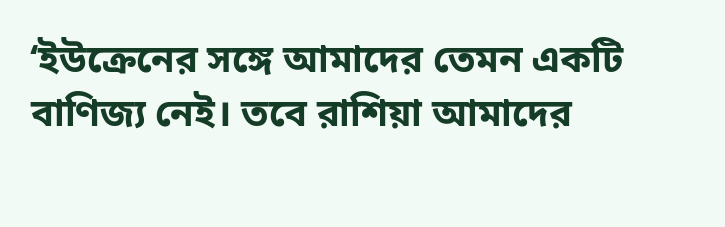‘ইউক্রেনের সঙ্গে আমাদের তেমন একটি বাণিজ্য নেই। তবে রাশিয়া আমাদের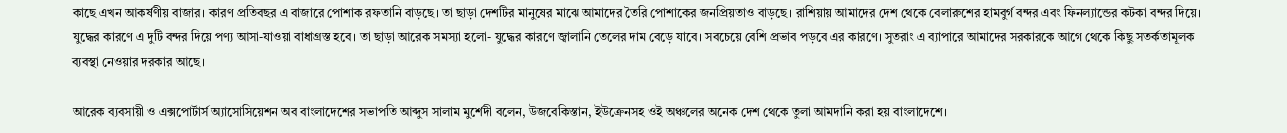কাছে এখন আকর্ষণীয় বাজার। কারণ প্রতিবছর এ বাজারে পোশাক রফতানি বাড়ছে। তা ছাড়া দেশটির মানুষের মাঝে আমাদের তৈরি পোশাকের জনপ্রিয়তাও বাড়ছে। রাশিয়ায় আমাদের দেশ থেকে বেলারুশের হামবুর্গ বন্দর এবং ফিনল্যান্ডের কটকা বন্দর দিয়ে। যুদ্ধের কারণে এ দুটি বন্দর দিয়ে পণ্য আসা-যাওয়া বাধাগ্রস্ত হবে। তা ছাড়া আরেক সমস্যা হলো- যুদ্ধের কারণে জ্বালানি তেলের দাম বেড়ে যাবে। সবচেয়ে বেশি প্রভাব পড়বে এর কারণে। সুতরাং এ ব্যাপারে আমাদের সরকারকে আগে থেকে কিছু সতর্কতামূলক ব্যবস্থা নেওয়ার দরকার আছে।

আরেক ব্যবসায়ী ও এক্সপোর্টার্স অ্যাসোসিয়েশন অব বাংলাদেশের সভাপতি আব্দুস সালাম মুর্শেদী বলেন, উজবেকিস্তান, ইউক্রেনসহ ওই অঞ্চলের অনেক দেশ থেকে তুলা আমদানি করা হয় বাংলাদেশে।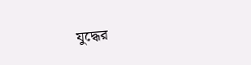যুদ্ধের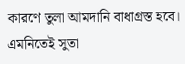কারণে তুলা আমদানি বাধাগ্রস্ত হবে। এমনিতেই সুতা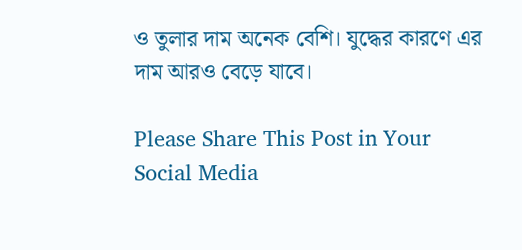ও তুলার দাম অনেক বেশি। যুদ্ধের কারণে এর দাম আরও বেড়ে যাবে।

Please Share This Post in Your Social Media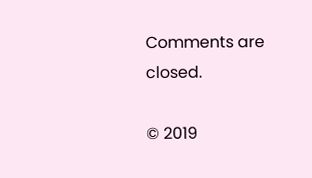Comments are closed.

© 2019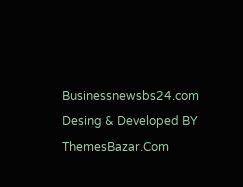Businessnewsbs24.com
Desing & Developed BY ThemesBazar.Com